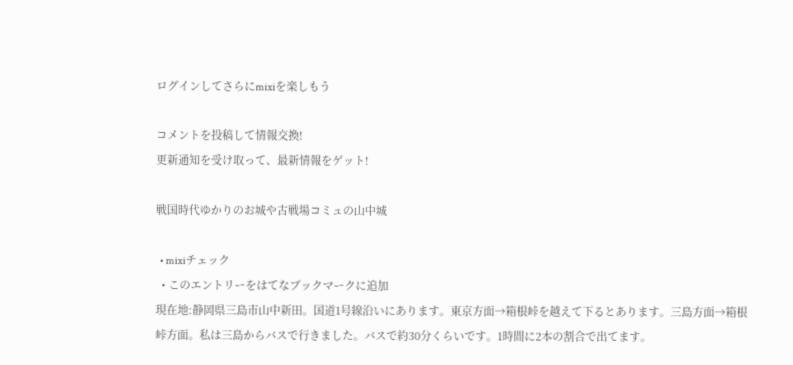ログインしてさらにmixiを楽しもう

コメントを投稿して情報交換!
更新通知を受け取って、最新情報をゲット!

戦国時代ゆかりのお城や古戦場コミュの山中城

  • mixiチェック
  • このエントリーをはてなブックマークに追加
現在地:静岡県三島市山中新田。国道1号線沿いにあります。東京方面→箱根峠を越えて下るとあります。三島方面→箱根峠方面。私は三島からバスで行きました。バスで約30分くらいです。1時間に2本の割合で出てます。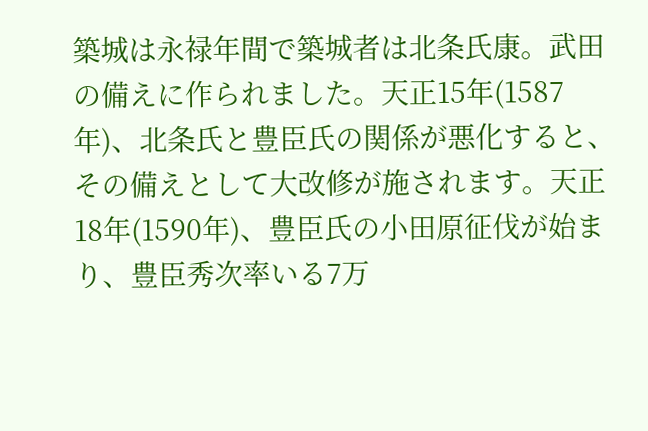築城は永禄年間で築城者は北条氏康。武田の備えに作られました。天正15年(1587年)、北条氏と豊臣氏の関係が悪化すると、その備えとして大改修が施されます。天正18年(1590年)、豊臣氏の小田原征伐が始まり、豊臣秀次率いる7万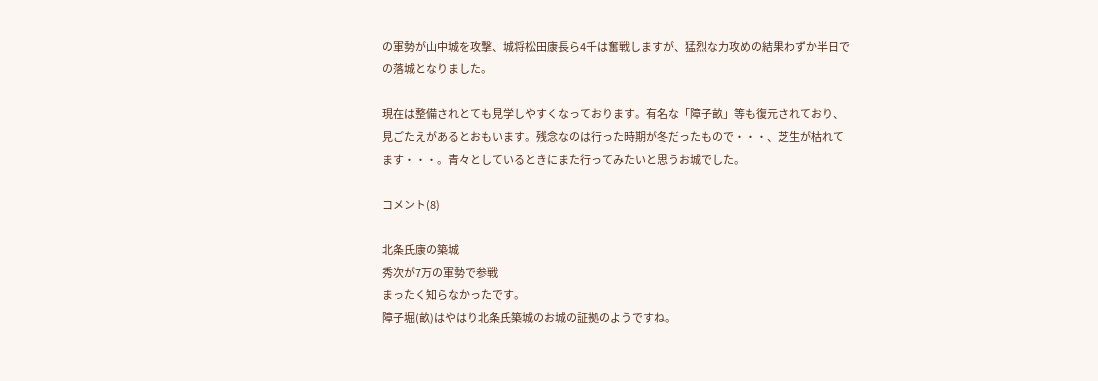の軍勢が山中城を攻撃、城将松田康長ら4千は奮戦しますが、猛烈な力攻めの結果わずか半日での落城となりました。

現在は整備されとても見学しやすくなっております。有名な「障子畝」等も復元されており、見ごたえがあるとおもいます。残念なのは行った時期が冬だったもので・・・、芝生が枯れてます・・・。青々としているときにまた行ってみたいと思うお城でした。

コメント(8)

北条氏康の築城
秀次が7万の軍勢で参戦
まったく知らなかったです。
障子堀(畝)はやはり北条氏築城のお城の証拠のようですね。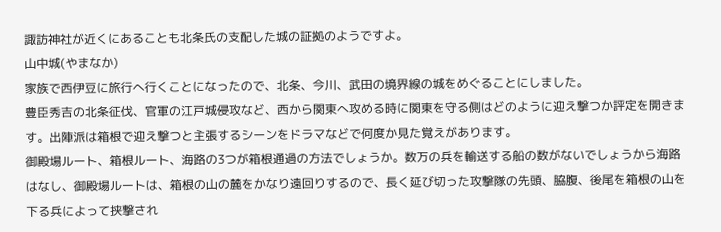諏訪神社が近くにあることも北条氏の支配した城の証拠のようですよ。
山中城(やまなか)
家族で西伊豆に旅行へ行くことになったので、北条、今川、武田の境界線の城をめぐることにしました。
豊臣秀吉の北条征伐、官軍の江戸城侵攻など、西から関東へ攻める時に関東を守る側はどのように迎え撃つか評定を開きます。出陣派は箱根で迎え撃つと主張するシーンをドラマなどで何度か見た覚えがあります。
御殿場ルート、箱根ルート、海路の3つが箱根通過の方法でしょうか。数万の兵を輸送する船の数がないでしょうから海路はなし、御殿場ルートは、箱根の山の麓をかなり遠回りするので、長く延び切った攻撃隊の先頭、脇腹、後尾を箱根の山を下る兵によって挟撃され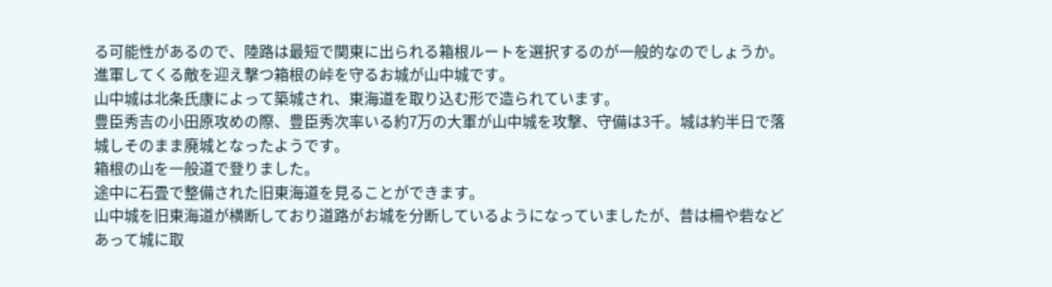る可能性があるので、陸路は最短で関東に出られる箱根ルートを選択するのが一般的なのでしょうか。
進軍してくる敵を迎え撃つ箱根の峠を守るお城が山中城です。
山中城は北条氏康によって築城され、東海道を取り込む形で造られています。
豊臣秀吉の小田原攻めの際、豊臣秀次率いる約7万の大軍が山中城を攻撃、守備は3千。城は約半日で落城しそのまま廃城となったようです。
箱根の山を一般道で登りました。
途中に石畳で整備された旧東海道を見ることができます。
山中城を旧東海道が横断しており道路がお城を分断しているようになっていましたが、昔は柵や砦などあって城に取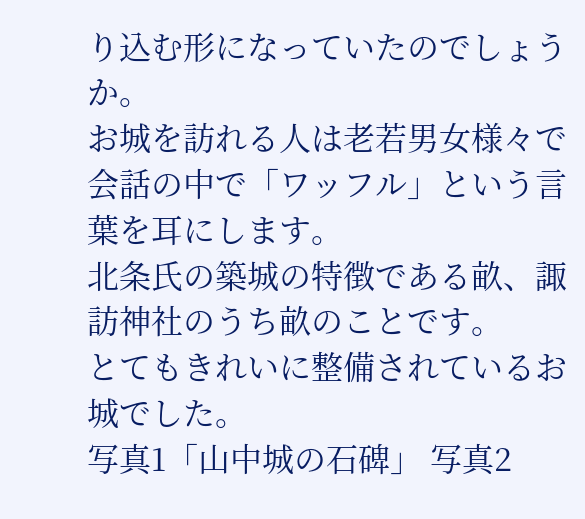り込む形になっていたのでしょうか。
お城を訪れる人は老若男女様々で会話の中で「ワッフル」という言葉を耳にします。
北条氏の築城の特徴である畝、諏訪神社のうち畝のことです。
とてもきれいに整備されているお城でした。
写真1「山中城の石碑」 写真2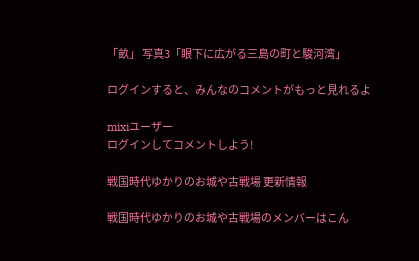「畝」 写真3「眼下に広がる三島の町と駿河湾」

ログインすると、みんなのコメントがもっと見れるよ

mixiユーザー
ログインしてコメントしよう!

戦国時代ゆかりのお城や古戦場 更新情報

戦国時代ゆかりのお城や古戦場のメンバーはこん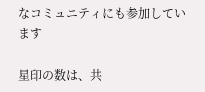なコミュニティにも参加しています

星印の数は、共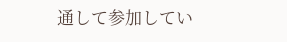通して参加してい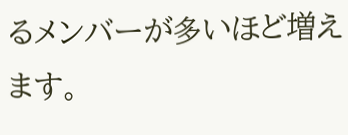るメンバーが多いほど増えます。